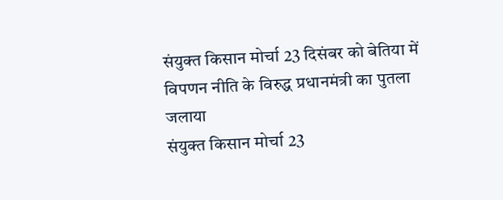संयुक्त किसान मोर्चा 23 दिसंबर को बेतिया में विपणन नीति के विरुद्ध प्रधानमंत्री का पुतला जलाया
संयुक्त किसान मोर्चा 23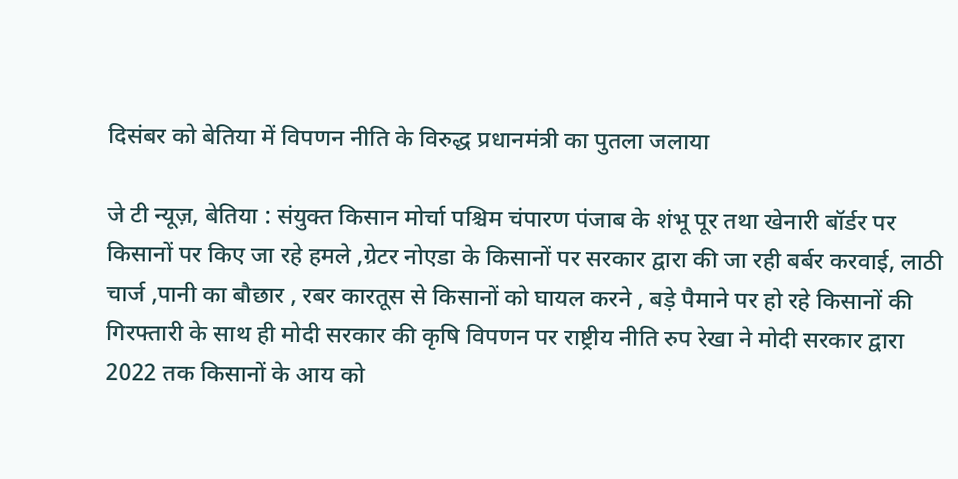दिसंबर को बेतिया में विपणन नीति के विरुद्ध प्रधानमंत्री का पुतला जलाया

जे टी न्यूज़, बेतिया : संयुक्त किसान मोर्चा पश्चिम चंपारण पंजाब के शंभू पूर तथा खेनारी बॉर्डर पर किसानों पर किए जा रहे हमले ,ग्रेटर नोएडा के किसानों पर सरकार द्वारा की जा रही बर्बर करवाई, लाठी चार्ज ,पानी का बौछार , रबर कारतूस से किसानों को घायल करने , बड़े पैमाने पर हो रहे किसानों की गिरफ्तारी के साथ ही मोदी सरकार की कृषि विपणन पर राष्ट्रीय नीति रुप रेखा ने मोदी सरकार द्वारा 2022 तक किसानों के आय को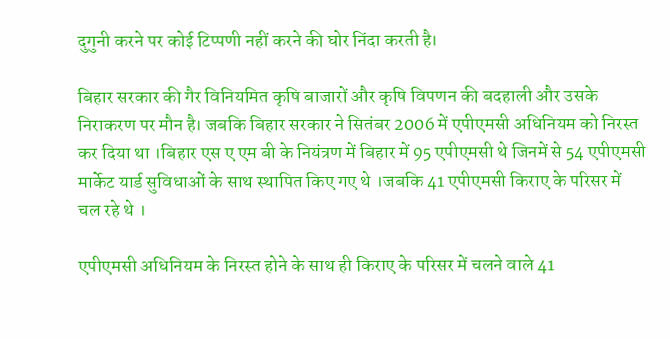दुगुनी करने पर कोई टिप्पणी नहीं करने की घोर निंदा करती है।

बिहार सरकार की गैर विनियमित कृषि बाजारों और कृषि विपणन की बदहाली और उसके निराकरण पर मौन है। जबकि बिहार सरकार ने सितंबर 2006 में एपीएमसी अधिनियम को निरस्त कर दिया था ।बिहार एस ए एम बी के नियंत्रण में बिहार में 95 एपीएमसी थे जिनमें से 54 एपीएमसी मार्केट यार्ड सुविधाओं के साथ स्थापित किए गए थे ।जबकि 41 एपीएमसी किराए के परिसर में चल रहे थे ।

एपीएमसी अधिनियम के निरस्त होने के साथ ही किराए के परिसर में चलने वाले 41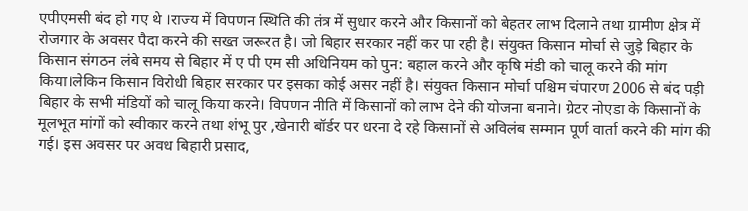एपीएमसी बंद हो गए थे ।राज्य में विपणन स्थिति की तंत्र में सुधार करने और किसानों को बेहतर लाभ दिलाने तथा ग्रामीण क्षेत्र में रोजगार के अवसर पैदा करने की सख्त जरूरत है। जो बिहार सरकार नहीं कर पा रही है। संयुक्त किसान मोर्चा से जुड़े बिहार के किसान संगठन लंबे समय से बिहार में ए पी एम सी अधिनियम को पुन: बहाल करने और कृषि मंडी को चालू करने की मांग किया।लेकिन किसान विरोधी बिहार सरकार पर इसका कोई असर नहीं है। संयुक्त किसान मोर्चा पश्चिम चंपारण 2006 से बंद पड़ी बिहार के सभी मंडियों को चालू किया करने। विपणन नीति में किसानों को लाभ देने की योजना बनाने। ग्रेटर नोएडा के किसानों के मूलभूत मांगों को स्वीकार करने तथा शंभू पुर ,खेनारी बॉर्डर पर धरना दे रहे किसानों से अविलंब सम्मान पूर्ण वार्ता करने की मांग की गई। इस अवसर पर अवध बिहारी प्रसाद,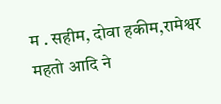म . सहीम, दोवा हकीम,रामेश्वर महतो आदि ने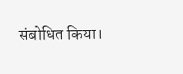संबोधित किया।